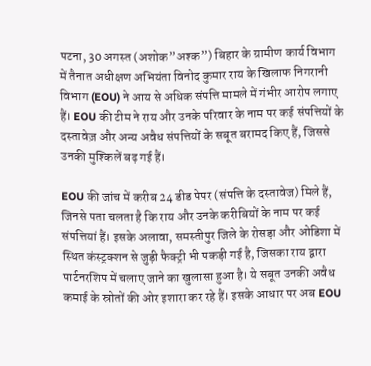पटना, 30 अगस्त (अशोक”अश्क”) बिहार के ग्रामीण कार्य विभाग में तैनात अधीक्षण अभियंता विनोद कुमार राय के खिलाफ निगरानी विभाग (EOU) ने आय से अधिक संपत्ति मामले में गंभीर आरोप लगाए हैं। EOU की टीम ने राय और उनके परिवार के नाम पर कई संपत्तियों के दस्तावेज़ और अन्य अवैध संपत्तियों के सबूत बरामद किए हैं, जिससे उनकी मुश्किलें बढ़ गई हैं।

EOU की जांच में करीब 24 डीड पेपर (संपत्ति के दस्तावेज) मिले हैं, जिनसे पता चलता है कि राय और उनके करीबियों के नाम पर कई संपत्तियां हैं। इसके अलावा, समस्तीपुर जिले के रोसड़ा और ओडिशा में स्थित कंस्ट्रक्शन से जुड़ी फैक्ट्री भी पकड़ी गई है, जिसका राय द्वारा पार्टनरशिप में चलाए जाने का खुलासा हुआ है। ये सबूत उनकी अवैध कमाई के स्रोतों की ओर इशारा कर रहे हैं। इसके आधार पर अब EOU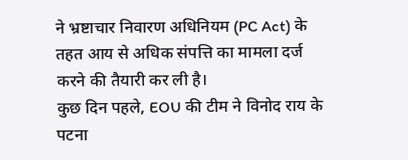ने भ्रष्टाचार निवारण अधिनियम (PC Act) के तहत आय से अधिक संपत्ति का मामला दर्ज करने की तैयारी कर ली है।
कुछ दिन पहले, EOU की टीम ने विनोद राय के पटना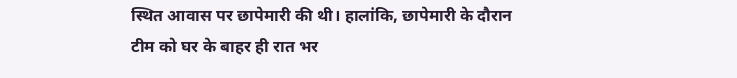स्थित आवास पर छापेमारी की थी। हालांकि, छापेमारी के दौरान टीम को घर के बाहर ही रात भर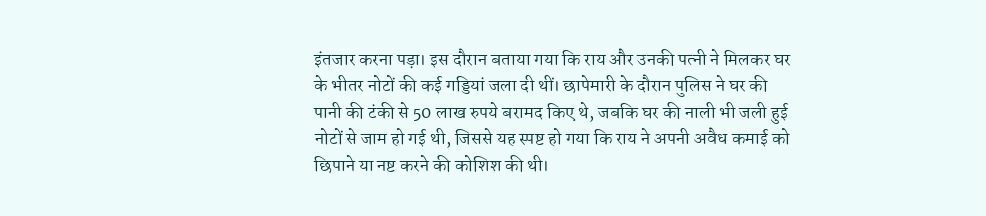इंतजार करना पड़ा। इस दौरान बताया गया कि राय और उनकी पत्नी ने मिलकर घर के भीतर नोटों की कई गड्डियां जला दी थीं। छापेमारी के दौरान पुलिस ने घर की पानी की टंकी से 50 लाख रुपये बरामद किए थे, जबकि घर की नाली भी जली हुई नोटों से जाम हो गई थी, जिससे यह स्पष्ट हो गया कि राय ने अपनी अवैध कमाई को छिपाने या नष्ट करने की कोशिश की थी।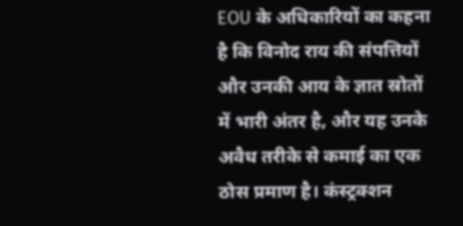EOU के अधिकारियों का कहना है कि विनोद राय की संपत्तियों और उनकी आय के ज्ञात स्रोतों में भारी अंतर है, और यह उनके अवैध तरीके से कमाई का एक ठोस प्रमाण है। कंस्ट्रक्शन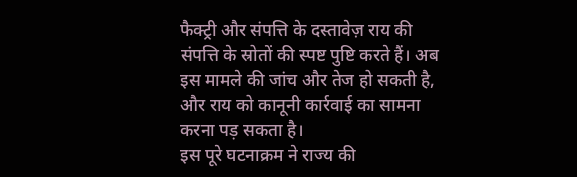फैक्ट्री और संपत्ति के दस्तावेज़ राय की संपत्ति के स्रोतों की स्पष्ट पुष्टि करते हैं। अब इस मामले की जांच और तेज हो सकती है, और राय को कानूनी कार्रवाई का सामना करना पड़ सकता है।
इस पूरे घटनाक्रम ने राज्य की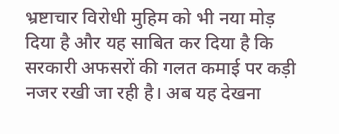भ्रष्टाचार विरोधी मुहिम को भी नया मोड़ दिया है और यह साबित कर दिया है कि सरकारी अफसरों की गलत कमाई पर कड़ी नजर रखी जा रही है। अब यह देखना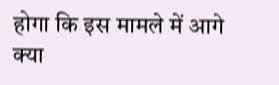होगा कि इस मामले में आगे क्या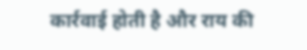कार्रवाई होती है और राय की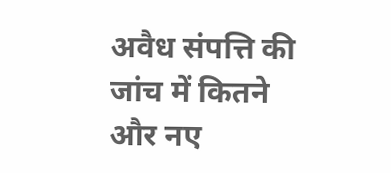अवैध संपत्ति की जांच में कितने और नए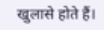खुलासे होते हैं।